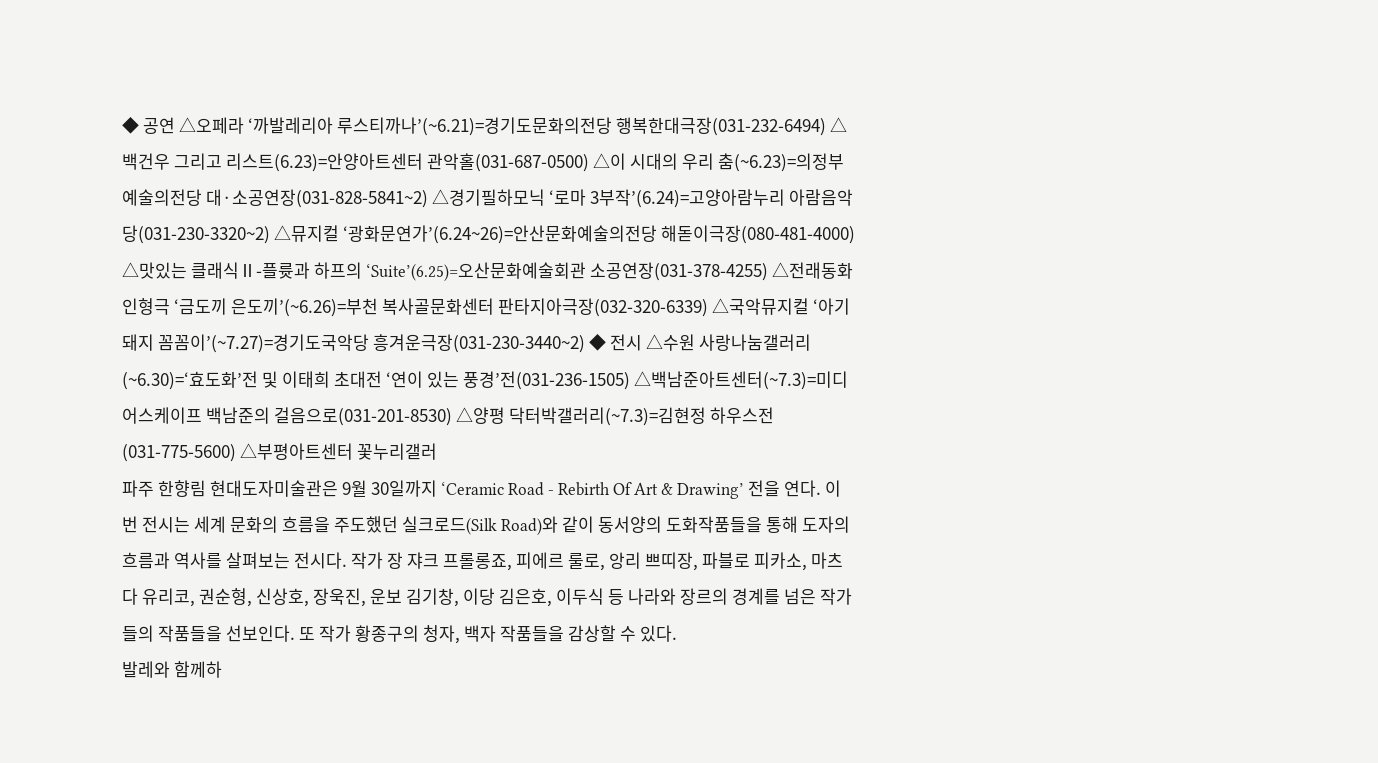◆ 공연 △오페라 ‘까발레리아 루스티까나’(~6.21)=경기도문화의전당 행복한대극장(031-232-6494) △백건우 그리고 리스트(6.23)=안양아트센터 관악홀(031-687-0500) △이 시대의 우리 춤(~6.23)=의정부예술의전당 대·소공연장(031-828-5841~2) △경기필하모닉 ‘로마 3부작’(6.24)=고양아람누리 아람음악당(031-230-3320~2) △뮤지컬 ‘광화문연가’(6.24~26)=안산문화예술의전당 해돋이극장(080-481-4000) △맛있는 클래식Ⅱ-플륫과 하프의 ‘Suite’(6.25)=오산문화예술회관 소공연장(031-378-4255) △전래동화 인형극 ‘금도끼 은도끼’(~6.26)=부천 복사골문화센터 판타지아극장(032-320-6339) △국악뮤지컬 ‘아기돼지 꼼꼼이’(~7.27)=경기도국악당 흥겨운극장(031-230-3440~2) ◆ 전시 △수원 사랑나눔갤러리(~6.30)=‘효도화’전 및 이태희 초대전 ‘연이 있는 풍경’전(031-236-1505) △백남준아트센터(~7.3)=미디어스케이프 백남준의 걸음으로(031-201-8530) △양평 닥터박갤러리(~7.3)=김현정 하우스전(031-775-5600) △부평아트센터 꽃누리갤러
파주 한향림 현대도자미술관은 9월 30일까지 ‘Ceramic Road - Rebirth Of Art & Drawing’ 전을 연다. 이번 전시는 세계 문화의 흐름을 주도했던 실크로드(Silk Road)와 같이 동서양의 도화작품들을 통해 도자의 흐름과 역사를 살펴보는 전시다. 작가 장 쟈크 프롤롱죠, 피에르 룰로, 앙리 쁘띠장, 파블로 피카소, 마츠다 유리코, 권순형, 신상호, 장욱진, 운보 김기창, 이당 김은호, 이두식 등 나라와 장르의 경계를 넘은 작가들의 작품들을 선보인다. 또 작가 황종구의 청자, 백자 작품들을 감상할 수 있다.
발레와 함께하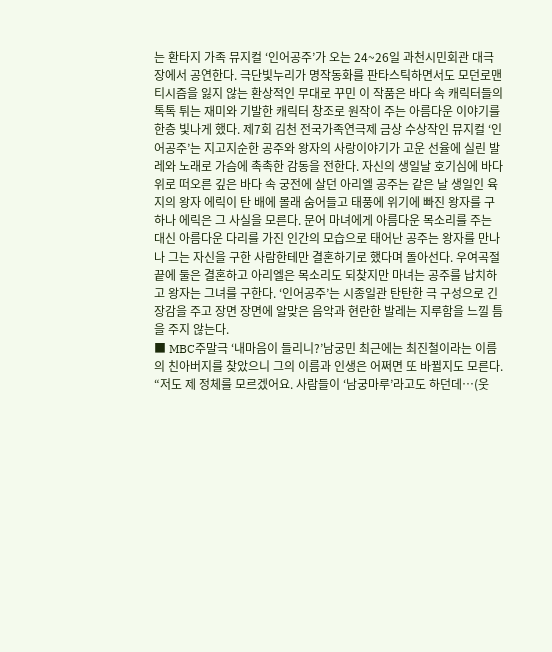는 환타지 가족 뮤지컬 ‘인어공주’가 오는 24~26일 과천시민회관 대극장에서 공연한다. 극단빛누리가 명작동화를 판타스틱하면서도 모던로맨티시즘을 잃지 않는 환상적인 무대로 꾸민 이 작품은 바다 속 캐릭터들의 톡톡 튀는 재미와 기발한 캐릭터 창조로 원작이 주는 아름다운 이야기를 한층 빛나게 했다. 제7회 김천 전국가족연극제 금상 수상작인 뮤지컬 ‘인어공주’는 지고지순한 공주와 왕자의 사랑이야기가 고운 선율에 실린 발레와 노래로 가슴에 촉촉한 감동을 전한다. 자신의 생일날 호기심에 바다 위로 떠오른 깊은 바다 속 궁전에 살던 아리엘 공주는 같은 날 생일인 육지의 왕자 에릭이 탄 배에 몰래 숨어들고 태풍에 위기에 빠진 왕자를 구하나 에릭은 그 사실을 모른다. 문어 마녀에게 아름다운 목소리를 주는 대신 아름다운 다리를 가진 인간의 모습으로 태어난 공주는 왕자를 만나나 그는 자신을 구한 사람한테만 결혼하기로 했다며 돌아선다. 우여곡절 끝에 둘은 결혼하고 아리엘은 목소리도 되찾지만 마녀는 공주를 납치하고 왕자는 그녀를 구한다. ‘인어공주’는 시종일관 탄탄한 극 구성으로 긴장감을 주고 장면 장면에 알맞은 음악과 현란한 발레는 지루함을 느낄 틈을 주지 않는다.
■ MBC주말극 ‘내마음이 들리니?’남궁민 최근에는 최진철이라는 이름의 친아버지를 찾았으니 그의 이름과 인생은 어쩌면 또 바뀔지도 모른다. “저도 제 정체를 모르겠어요. 사람들이 ‘남궁마루’라고도 하던데…(웃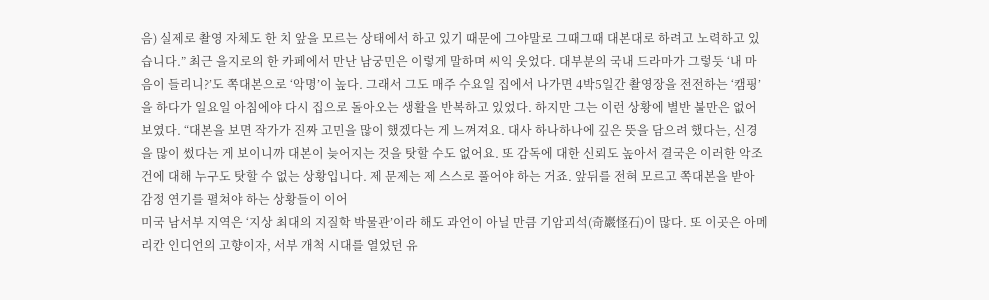음) 실제로 촬영 자체도 한 치 앞을 모르는 상태에서 하고 있기 때문에 그야말로 그때그때 대본대로 하려고 노력하고 있습니다.” 최근 을지로의 한 카페에서 만난 남궁민은 이렇게 말하며 씨익 웃었다. 대부분의 국내 드라마가 그렇듯 ‘내 마음이 들리니?’도 쪽대본으로 ‘악명’이 높다. 그래서 그도 매주 수요일 집에서 나가면 4박5일간 촬영장을 전전하는 ‘캠핑’을 하다가 일요일 아침에야 다시 집으로 돌아오는 생활을 반복하고 있었다. 하지만 그는 이런 상황에 별반 불만은 없어 보였다. “대본을 보면 작가가 진짜 고민을 많이 했겠다는 게 느껴져요. 대사 하나하나에 깊은 뜻을 담으려 했다는, 신경을 많이 썼다는 게 보이니까 대본이 늦어지는 것을 탓할 수도 없어요. 또 감독에 대한 신뢰도 높아서 결국은 이러한 악조건에 대해 누구도 탓할 수 없는 상황입니다. 제 문제는 제 스스로 풀어야 하는 거죠. 앞뒤를 전혀 모르고 쪽대본을 받아 감정 연기를 펼쳐야 하는 상황들이 이어
미국 남서부 지역은 ‘지상 최대의 지질학 박물관’이라 해도 과언이 아닐 만큼 기암괴석(奇巖怪石)이 많다. 또 이곳은 아메리칸 인디언의 고향이자, 서부 개척 시대를 열었던 유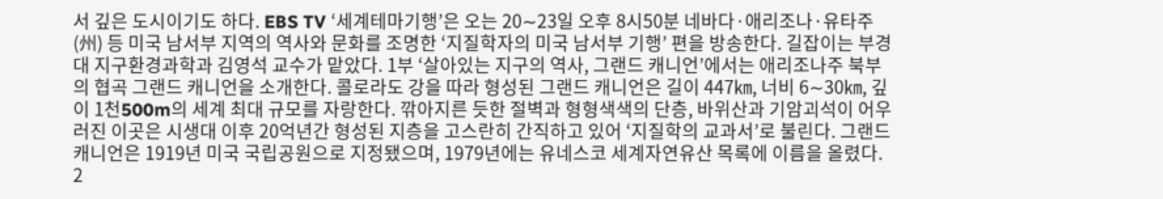서 깊은 도시이기도 하다. EBS TV ‘세계테마기행’은 오는 20∼23일 오후 8시50분 네바다·애리조나·유타주(州) 등 미국 남서부 지역의 역사와 문화를 조명한 ‘지질학자의 미국 남서부 기행’ 편을 방송한다. 길잡이는 부경대 지구환경과학과 김영석 교수가 맡았다. 1부 ‘살아있는 지구의 역사, 그랜드 캐니언’에서는 애리조나주 북부의 협곡 그랜드 캐니언을 소개한다. 콜로라도 강을 따라 형성된 그랜드 캐니언은 길이 447㎞, 너비 6∼30㎞, 깊이 1천500m의 세계 최대 규모를 자랑한다. 깎아지른 듯한 절벽과 형형색색의 단층, 바위산과 기암괴석이 어우러진 이곳은 시생대 이후 20억년간 형성된 지층을 고스란히 간직하고 있어 ‘지질학의 교과서’로 불린다. 그랜드 캐니언은 1919년 미국 국립공원으로 지정됐으며, 1979년에는 유네스코 세계자연유산 목록에 이름을 올렸다. 2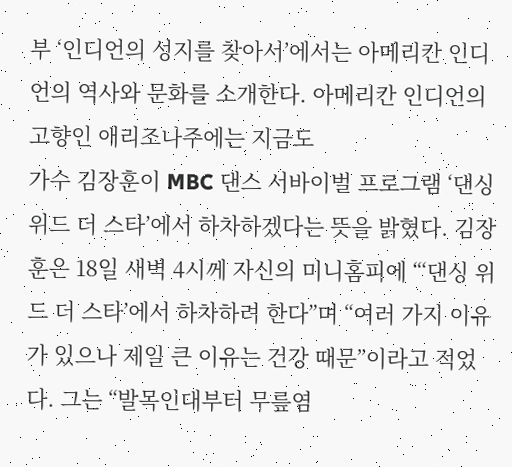부 ‘인디언의 성지를 찾아서’에서는 아메리칸 인디언의 역사와 문화를 소개한다. 아메리칸 인디언의 고향인 애리조나주에는 지금도
가수 김장훈이 MBC 댄스 서바이벌 프로그램 ‘댄싱 위드 더 스타’에서 하차하겠다는 뜻을 밝혔다. 김장훈은 18일 새벽 4시께 자신의 미니홈피에 “‘댄싱 위드 더 스타’에서 하차하려 한다”며 “여러 가지 이유가 있으나 제일 큰 이유는 건강 때문”이라고 적었다. 그는 “발목인대부터 무릎염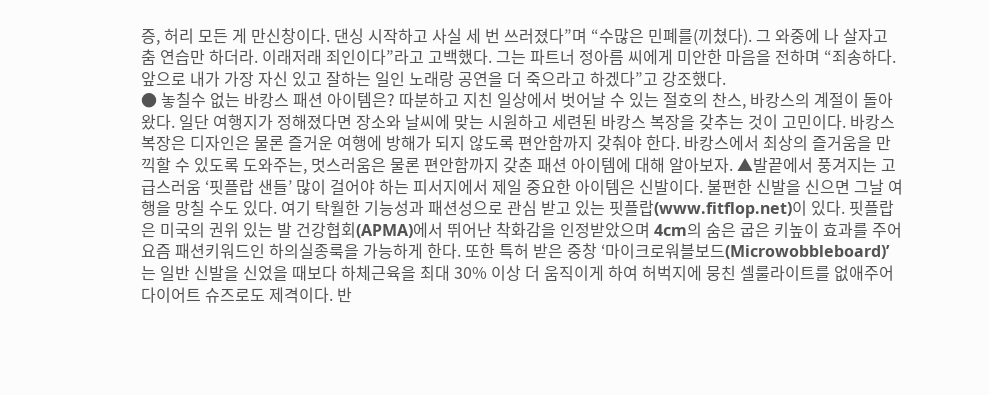증, 허리 모든 게 만신창이다. 댄싱 시작하고 사실 세 번 쓰러졌다”며 “수많은 민폐를(끼쳤다). 그 와중에 나 살자고 춤 연습만 하더라. 이래저래 죄인이다”라고 고백했다. 그는 파트너 정아름 씨에게 미안한 마음을 전하며 “죄송하다. 앞으로 내가 가장 자신 있고 잘하는 일인 노래랑 공연을 더 죽으라고 하겠다”고 강조했다.
● 놓칠수 없는 바캉스 패션 아이템은? 따분하고 지친 일상에서 벗어날 수 있는 절호의 찬스, 바캉스의 계절이 돌아왔다. 일단 여행지가 정해졌다면 장소와 날씨에 맞는 시원하고 세련된 바캉스 복장을 갖추는 것이 고민이다. 바캉스 복장은 디자인은 물론 즐거운 여행에 방해가 되지 않도록 편안함까지 갖춰야 한다. 바캉스에서 최상의 즐거움을 만끽할 수 있도록 도와주는, 멋스러움은 물론 편안함까지 갖춘 패션 아이템에 대해 알아보자. ▲발끝에서 풍겨지는 고급스러움 ‘핏플랍 샌들’ 많이 걸어야 하는 피서지에서 제일 중요한 아이템은 신발이다. 불편한 신발을 신으면 그날 여행을 망칠 수도 있다. 여기 탁월한 기능성과 패션성으로 관심 받고 있는 핏플랍(www.fitflop.net)이 있다. 핏플랍은 미국의 권위 있는 발 건강협회(APMA)에서 뛰어난 착화감을 인정받았으며 4cm의 숨은 굽은 키높이 효과를 주어 요즘 패션키워드인 하의실종룩을 가능하게 한다. 또한 특허 받은 중창 ‘마이크로워블보드(Microwobbleboard)’ 는 일반 신발을 신었을 때보다 하체근육을 최대 30% 이상 더 움직이게 하여 허벅지에 뭉친 셀룰라이트를 없애주어 다이어트 슈즈로도 제격이다. 반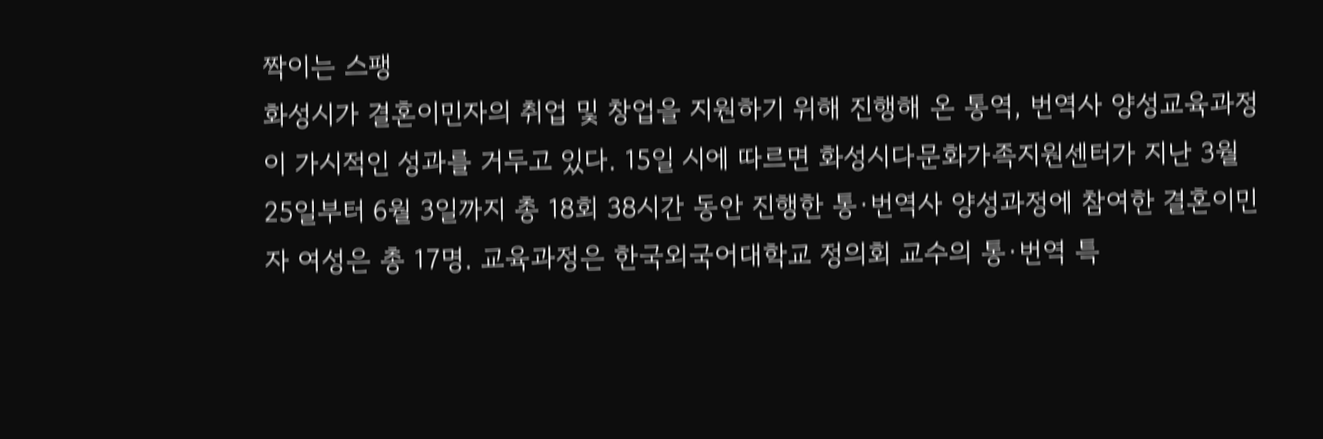짝이는 스팽
화성시가 결혼이민자의 취업 및 창업을 지원하기 위해 진행해 온 통역, 번역사 양성교육과정이 가시적인 성과를 거두고 있다. 15일 시에 따르면 화성시다문화가족지원센터가 지난 3월 25일부터 6월 3일까지 총 18회 38시간 동안 진행한 통·번역사 양성과정에 참여한 결혼이민자 여성은 총 17명. 교육과정은 한국외국어대학교 정의회 교수의 통·번역 특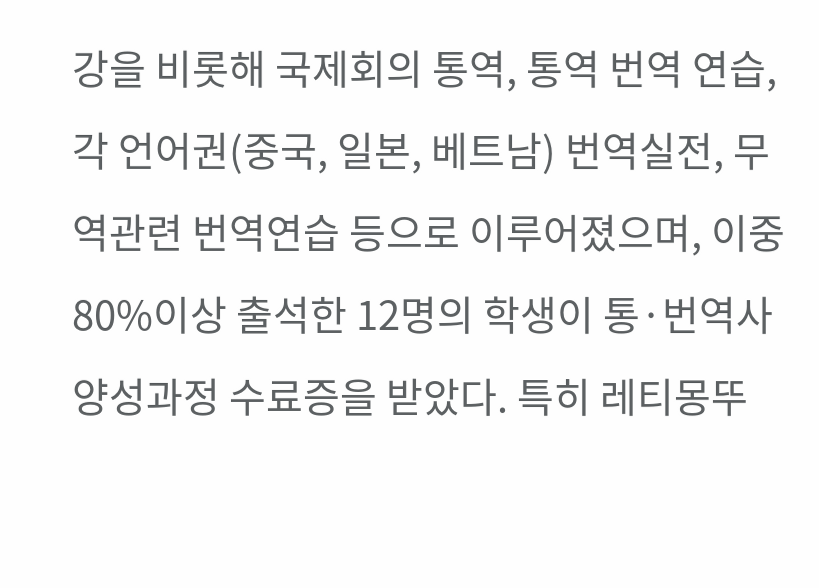강을 비롯해 국제회의 통역, 통역 번역 연습, 각 언어권(중국, 일본, 베트남) 번역실전, 무역관련 번역연습 등으로 이루어졌으며, 이중 80%이상 출석한 12명의 학생이 통·번역사 양성과정 수료증을 받았다. 특히 레티몽뚜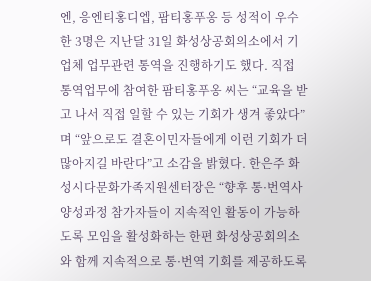엔, 응엔티홍디엡, 팜티홍푸옹 등 성적이 우수한 3명은 지난달 31일 화성상공회의소에서 기업체 업무관련 통역을 진행하기도 했다. 직접 통역업무에 참여한 팜티홍푸옹 씨는 “교육을 받고 나서 직접 일할 수 있는 기회가 생겨 좋았다”며 “앞으로도 결혼이민자들에게 이런 기회가 더 많아지길 바란다”고 소감을 밝혔다. 한은주 화성시다문화가족지원센터장은 “향후 통·번역사 양성과정 참가자들이 지속적인 활동이 가능하도록 모임을 활성화하는 한편 화성상공회의소와 함께 지속적으로 통·번역 기회를 제공하도록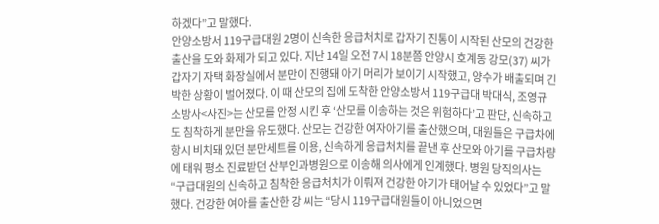하겠다”고 말했다.
안양소방서 119구급대원 2명이 신속한 응급처치로 갑자기 진통이 시작된 산모의 건강한 출산을 도와 화제가 되고 있다. 지난 14일 오전 7시 18분쯤 안양시 호계동 강모(37) 씨가 갑자기 자택 화장실에서 분만이 진행돼 아기 머리가 보이기 시작했고, 양수가 배출되며 긴박한 상황이 벌어졌다. 이 때 산모의 집에 도착한 안양소방서 119구급대 박대식, 조영규 소방사<사진>는 산모를 안정 시킨 후 ‘산모를 이송하는 것은 위험하다’고 판단, 신속하고도 침착하게 분만을 유도했다. 산모는 건강한 여자아기를 출산했으며, 대원들은 구급차에 항시 비치돼 있던 분만세트를 이용, 신속하게 응급처치를 끝낸 후 산모와 아기를 구급차량에 태워 평소 진료받던 산부인과병원으로 이송해 의사에게 인계했다. 병원 당직의사는 “구급대원의 신속하고 침착한 응급처치가 이뤄져 건강한 아기가 태어날 수 있었다”고 말했다. 건강한 여아를 출산한 강 씨는 “당시 119구급대원들이 아니었으면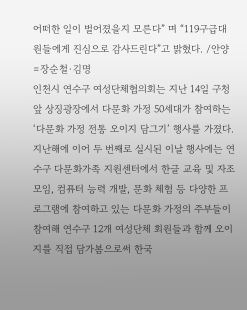어떠한 일이 벌어졌을지 모른다” 며 “119구급대원들에게 진심으로 감사드린다”고 밝혔다. /안양=장순철·김명
인천시 연수구 여성단체협의회는 지난 14일 구청 앞 상징광장에서 다문화 가정 50세대가 참여하는 ‘다문화 가정 전통 오이지 담그기’ 행사를 가졌다. 지난해에 이어 두 번째로 실시된 이날 행사에는 연수구 다문화가족 지원센터에서 한글 교육 및 자조 모임, 컴퓨터 능력 개발, 문화 체험 등 다양한 프로그램에 참여하고 있는 다문화 가정의 주부들이 참여해 연수구 12개 여성단체 회원들과 함께 오이지를 직접 담가봄으로써 한국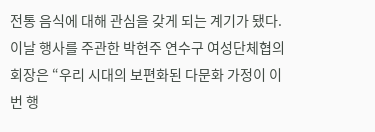전통 음식에 대해 관심을 갖게 되는 계기가 됐다. 이날 행사를 주관한 박현주 연수구 여성단체협의회장은 “우리 시대의 보편화된 다문화 가정이 이번 행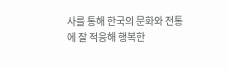사를 통해 한국의 문화와 전통에 잘 적응해 행복한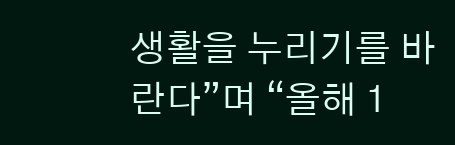생활을 누리기를 바란다”며 “올해 1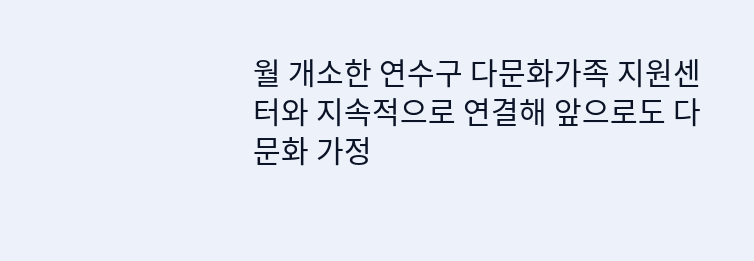월 개소한 연수구 다문화가족 지원센터와 지속적으로 연결해 앞으로도 다문화 가정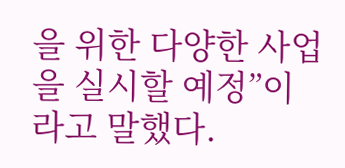을 위한 다양한 사업을 실시할 예정”이라고 말했다.